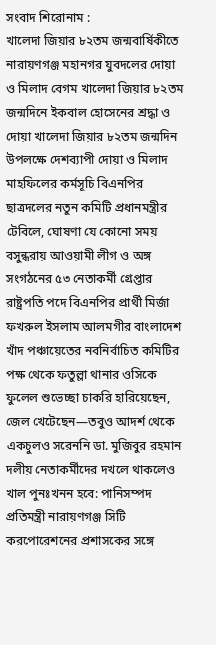সংবাদ শিরোনাম :
খালেদা জিয়ার ৮২তম জন্মবার্ষিকীতে নারায়ণগঞ্জ মহানগর যুবদলের দোয়া ও মিলাদ বেগম খালেদা জিয়ার ৮২তম জন্মদিনে ইকবাল হোসেনের শ্রদ্ধা ও দোয়া খালেদা জিয়ার ৮২তম জন্মদিন উপলক্ষে দেশব্যাপী দোয়া ও মিলাদ মাহফিলের কর্মসূচি বিএনপির ছাত্রদলের নতুন কমিটি প্রধানমন্ত্রীর টেবিলে, ঘোষণা যে কোনো সময় বসুন্ধরায় আওয়ামী লীগ ও অঙ্গ সংগঠনের ৫৩ নেতাকর্মী গ্রেপ্তার রাষ্ট্রপতি পদে বিএনপির প্রার্থী মির্জা ফখরুল ইসলাম আলমগীর বাংলাদেশ খাঁদ পঞ্চায়েতের নবনির্বাচিত কমিটির পক্ষ থেকে ফতুল্লা থানার ওসিকে ফুলেল শুভেচ্ছা চাকরি হারিয়েছেন, জেল খেটেছেন—তবুও আদর্শ থেকে একচুলও সরেননি ডা. মুজিবুর রহমান দলীয় নেতাকর্মীদের দখলে থাকলেও খাল পুনঃখনন হবে: পানিসম্পদ প্রতিমন্ত্রী নারায়ণগঞ্জ সিটি করপোরেশনের প্রশাসকের সঙ্গে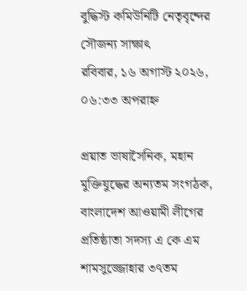বুদ্ধিস্ট কমিউনিটি নেতৃবৃন্দের সৌজন্য সাক্ষাৎ
রবিবার, ১৬ অগাস্ট ২০২৬, ০৬:৩৩ অপরাহ্ন

প্রয়াত ভাষাসৈনিক, মহান মুক্তিযুদ্ধের অন্যতম সংগঠক, বাংলাদেশ আওয়ামী লীগের প্রতিষ্ঠাতা সদস্য এ কে এম শামসুজ্জোহার ৩৭তম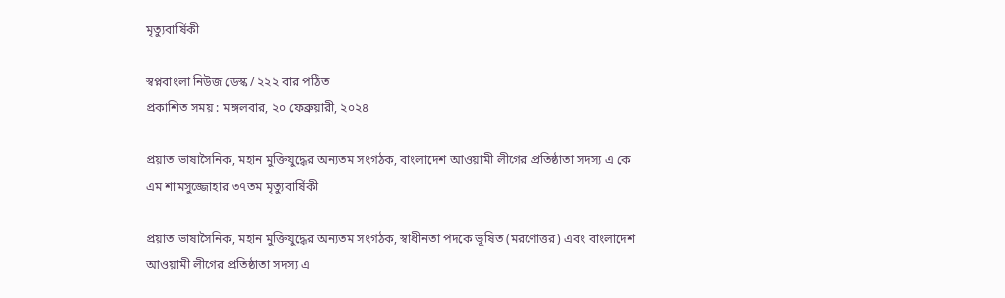মৃত্যুবার্ষিকী

স্বপ্নবাংলা নিউজ ডেস্ক / ২২২ বার পঠিত
প্রকাশিত সময় : মঙ্গলবার, ২০ ফেব্রুয়ারী, ২০২৪

প্রয়াত ভাষাসৈনিক, মহান মুক্তিযুদ্ধের অন্যতম সংগঠক, বাংলাদেশ আওয়ামী লীগের প্রতিষ্ঠাতা সদস্য এ কে এম শামসুজ্জোহার ৩৭তম মৃত্যুবার্ষিকী

প্রয়াত ভাষাসৈনিক, মহান মুক্তিযুদ্ধের অন্যতম সংগঠক, স্বাধীনতা পদকে ভূষিত (মরণোত্তর) এবং বাংলাদেশ আওয়ামী লীগের প্রতিষ্ঠাতা সদস্য এ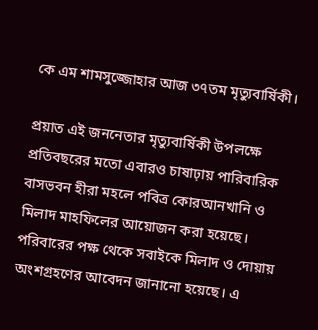কে এম শামসুজ্জোহার আজ ৩৭তম মৃত্যুবার্ষিকী।

প্রয়াত এই জননেতার মৃত্যুবার্ষিকী উপলক্ষে প্রতিবছরের মতো এবারও চাষাঢ়ায় পারিবারিক বাসভবন হীরা মহলে পবিত্র কোরআনখানি ও মিলাদ মাহফিলের আয়োজন করা হয়েছে। পরিবারের পক্ষ থেকে সবাইকে মিলাদ ও দোয়ায় অংশগ্রহণের আবেদন জানানো হয়েছে। এ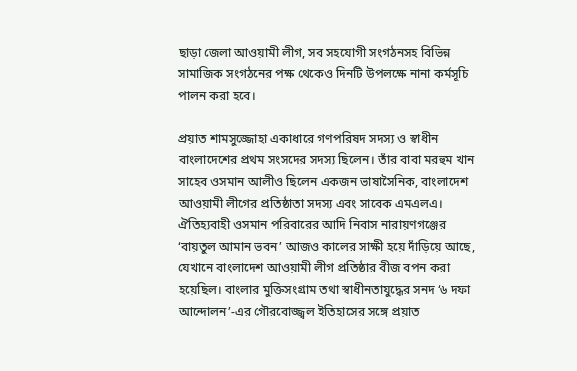ছাড়া জেলা আওয়ামী লীগ, সব সহযোগী সংগঠনসহ বিভিন্ন সামাজিক সংগঠনের পক্ষ থেকেও দিনটি উপলক্ষে নানা কর্মসূচি পালন করা হবে।

প্রয়াত শামসুজ্জোহা একাধারে গণপরিষদ সদস্য ও স্বাধীন বাংলাদেশের প্রথম সংসদের সদস্য ছিলেন। তাঁর বাবা মরহুম খান সাহেব ওসমান আলীও ছিলেন একজন ভাষাসৈনিক, বাংলাদেশ আওয়ামী লীগের প্রতিষ্ঠাতা সদস্য এবং সাবেক এমএলএ। ঐতিহ্যবাহী ওসমান পরিবারের আদি নিবাস নারায়ণগঞ্জের ‘বায়তুল আমান ভবন’ আজও কালের সাক্ষী হয়ে দাঁড়িয়ে আছে, যেখানে বাংলাদেশ আওয়ামী লীগ প্রতিষ্ঠার বীজ বপন করা হয়েছিল। বাংলার মুক্তিসংগ্রাম তথা স্বাধীনতাযুদ্ধের সনদ ‘৬ দফা আন্দোলন’-এর গৌরবোজ্জ্বল ইতিহাসের সঙ্গে প্রয়াত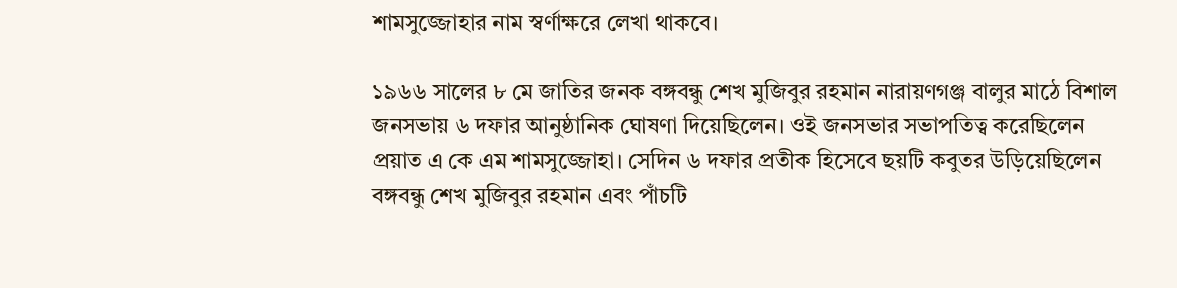শামসুজ্জোহার নাম স্বর্ণাক্ষরে লেখা থাকবে।

১৯৬৬ সালের ৮ মে জাতির জনক বঙ্গবন্ধু শেখ মুজিবুর রহমান নারায়ণগঞ্জ বালুর মাঠে বিশাল জনসভায় ৬ দফার আনুষ্ঠানিক ঘোষণা দিয়েছিলেন। ওই জনসভার সভাপতিত্ব করেছিলেন প্রয়াত এ কে এম শামসুজ্জোহা। সেদিন ৬ দফার প্রতীক হিসেবে ছয়টি কবুতর উড়িয়েছিলেন বঙ্গবন্ধু শেখ মুজিবুর রহমান এবং পাঁচটি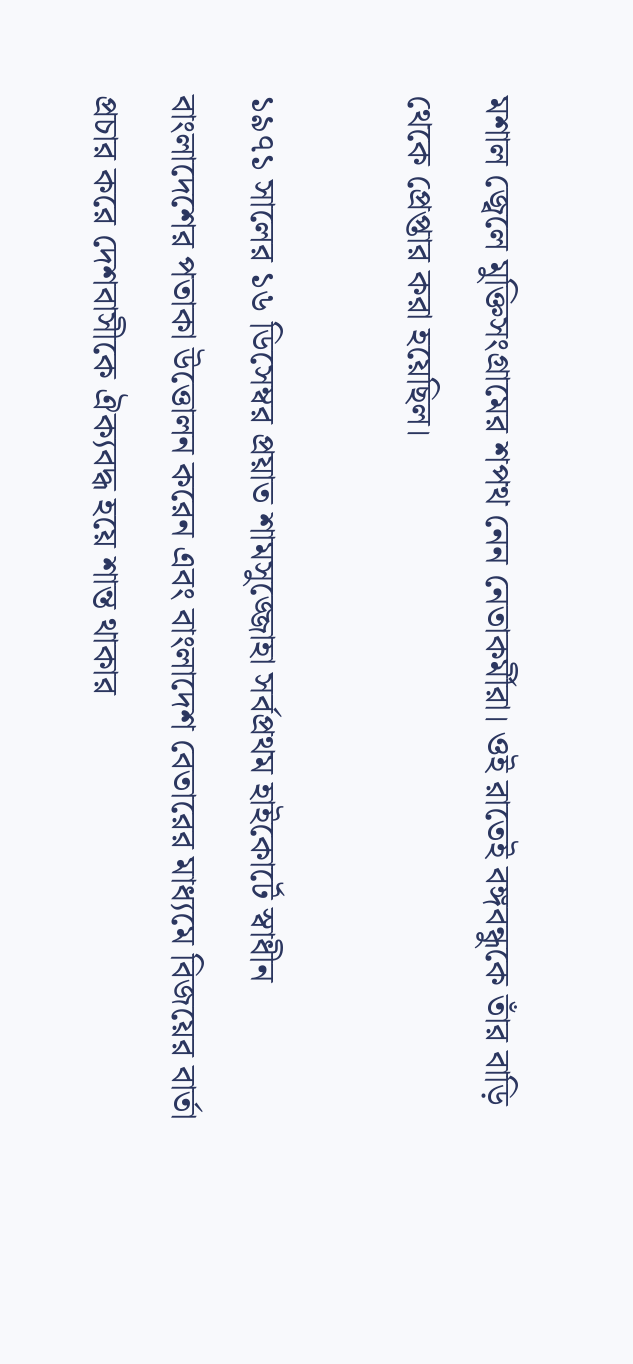মশাল জ্বেলে মুক্তিসংগ্রামের শপথ নেন নেতাকর্মীরা। ওই রাতেই বঙ্গবন্ধুকে তাঁর বাড়ি থেকে প্রেপ্তার করা হয়েছিল।

১৯৭১ সালের ১৬ ডিসেম্বর প্রয়াত শামসুজ্জোহা সর্বপ্রথম হাইকোর্টে স্বাধীন বাংলাদেশের পতাকা উত্তোলন করেন এবং বাংলাদেশ বেতারের মাধ্যমে বিজয়ের বার্তা প্রচার করে দেশবাসীকে ঐক্যবদ্ধ হয়ে শান্ত থাকার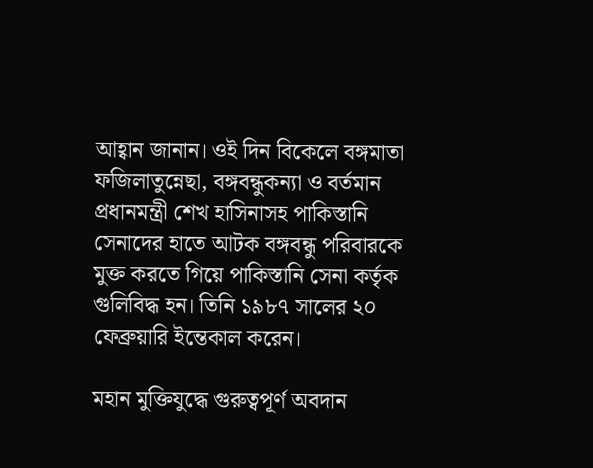আহ্বান জানান। ওই দিন বিকেলে বঙ্গমাতা ফজিলাতুন্নেছা, বঙ্গবন্ধুকন্যা ও বর্তমান প্রধানমন্ত্রী শেখ হাসিনাসহ পাকিস্তানি সেনাদের হাতে আটক বঙ্গবন্ধু পরিবারকে মুক্ত করতে গিয়ে পাকিস্তানি সেনা কর্তৃক গুলিবিদ্ধ হন। তিনি ১৯৮৭ সালের ২০ ফেব্রুয়ারি ইন্তেকাল করেন।

মহান মুক্তিযুদ্ধে গুরুত্বপূর্ণ অবদান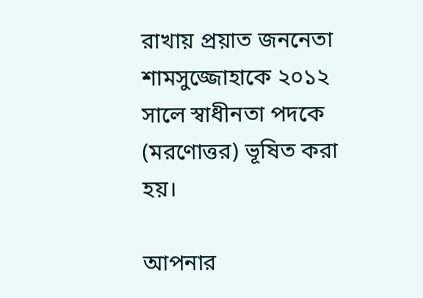রাখায় প্রয়াত জননেতা শামসুজ্জোহাকে ২০১২ সালে স্বাধীনতা পদকে (মরণোত্তর) ভূষিত করা হয়।

আপনার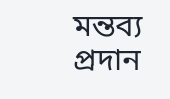মন্তব্য প্রদান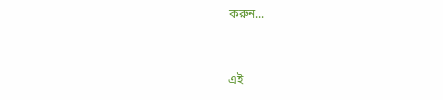করুন...


এই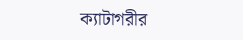ক্যাটাগরীর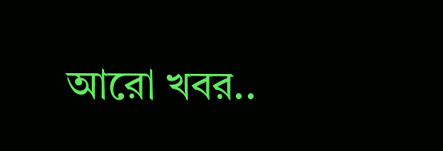আরো খবর..